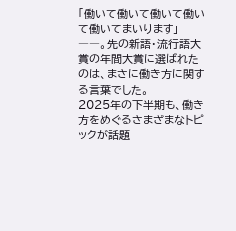「働いて働いて働いて働いて働いてまいります」――。先の新語・流行語大賞の年間大賞に選ばれたのは、まさに働き方に関する言葉でした。
2025年の下半期も、働き方をめぐるさまざまなトピックが話題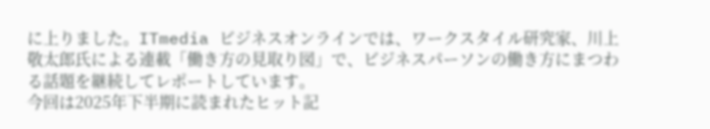に上りました。ITmedia ビジネスオンラインでは、ワークスタイル研究家、川上敬太郎氏による連載「働き方の見取り図」で、ビジネスパーソンの働き方にまつわる話題を継続してレポートしています。
今回は2025年下半期に読まれたヒット記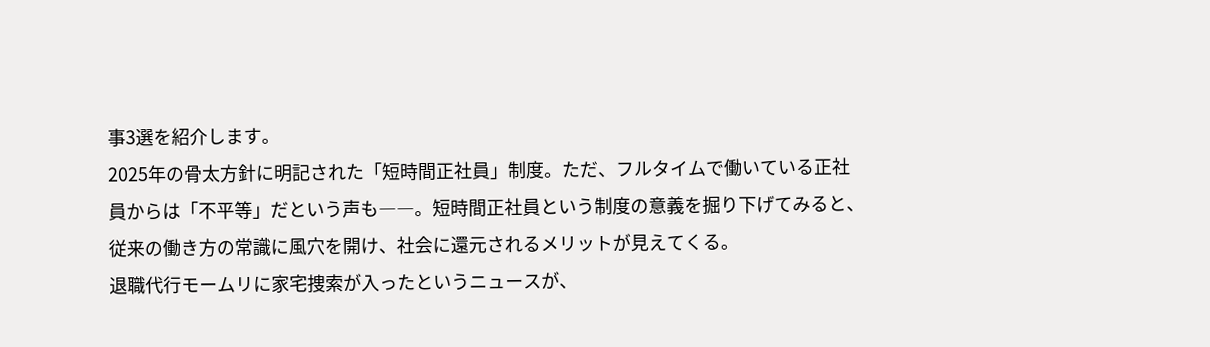事3選を紹介します。
2025年の骨太方針に明記された「短時間正社員」制度。ただ、フルタイムで働いている正社員からは「不平等」だという声も――。短時間正社員という制度の意義を掘り下げてみると、従来の働き方の常識に風穴を開け、社会に還元されるメリットが見えてくる。
退職代行モームリに家宅捜索が入ったというニュースが、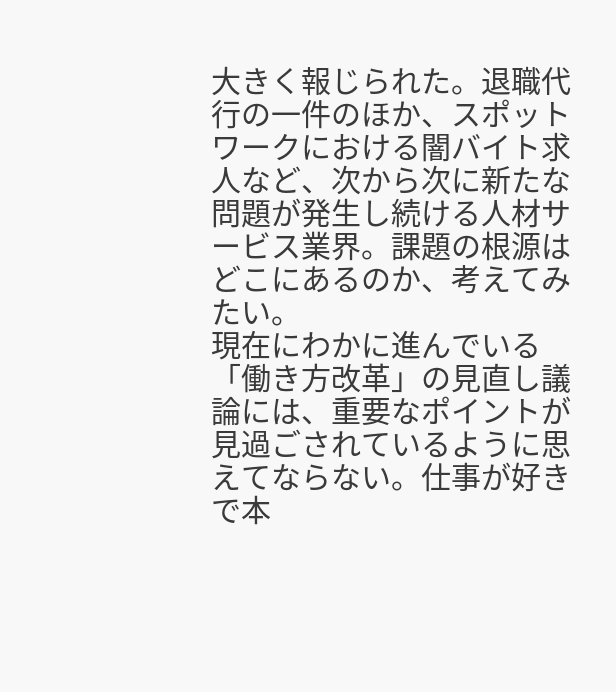大きく報じられた。退職代行の一件のほか、スポットワークにおける闇バイト求人など、次から次に新たな問題が発生し続ける人材サービス業界。課題の根源はどこにあるのか、考えてみたい。
現在にわかに進んでいる「働き方改革」の見直し議論には、重要なポイントが見過ごされているように思えてならない。仕事が好きで本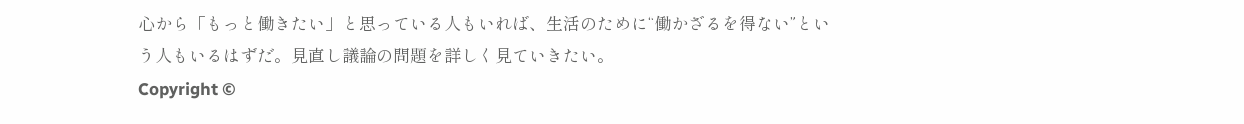心から「もっと働きたい」と思っている人もいれば、生活のために“働かざるを得ない”という人もいるはずだ。見直し議論の問題を詳しく見ていきたい。
Copyright ©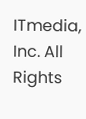ITmedia, Inc. All Rights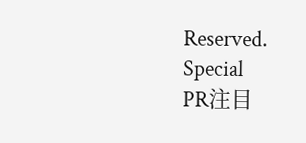Reserved.
Special
PR注目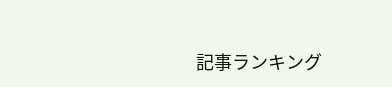記事ランキング